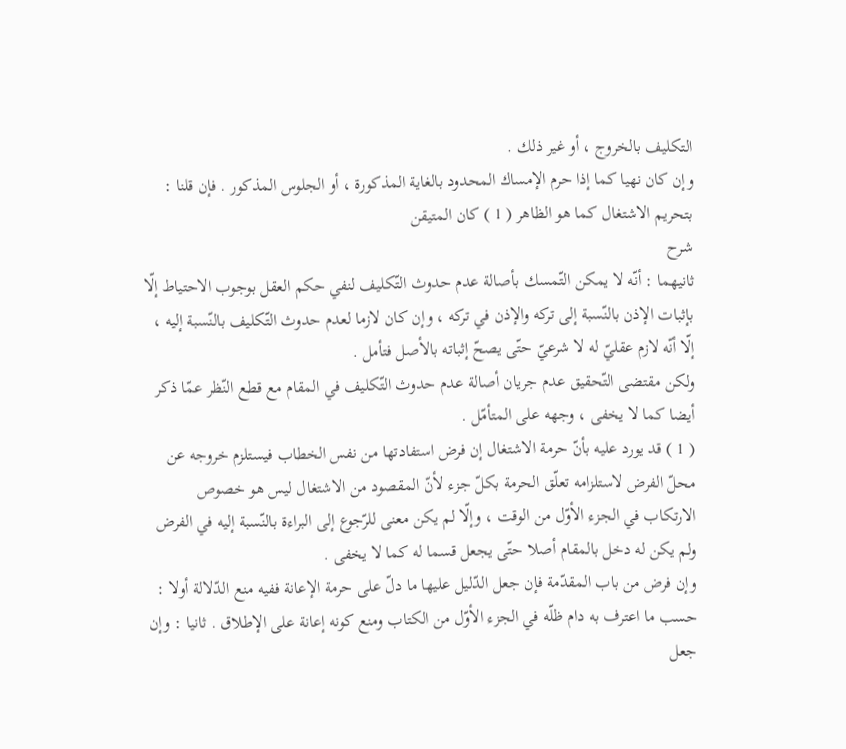التكليف بالخروج ، أو غير ذلك .
وإن كان نهيا كما إذا حرم الإمساك المحدود بالغاية المذكورة ، أو الجلوس المذكور . فإن قلنا : بتحريم الاشتغال كما هو الظاهر ( 1 ) كان المتيقن
شرح
ثانيهما : أنّه لا يمكن التّمسك بأصالة عدم حدوث التّكليف لنفي حكم العقل بوجوب الاحتياط إلّا بإثبات الإذن بالنّسبة إلى تركه والإذن في تركه ، وإن كان لازما لعدم حدوث التّكليف بالنّسبة إليه ، إلّا أنّه لازم عقليّ له لا شرعيّ حتّى يصحّ إثباته بالأصل فتأمل .
ولكن مقتضى التّحقيق عدم جريان أصالة عدم حدوث التّكليف في المقام مع قطع النّظر عمّا ذكر أيضا كما لا يخفى ، وجهه على المتأمّل .
( 1 ) قد يورد عليه بأنّ حرمة الاشتغال إن فرض استفادتها من نفس الخطاب فيستلزم خروجه عن محلّ الفرض لاستلزامه تعلّق الحرمة بكلّ جزء لأنّ المقصود من الاشتغال ليس هو خصوص الارتكاب في الجزء الأوّل من الوقت ، وإلّا لم يكن معنى للرّجوع إلى البراءة بالنّسبة إليه في الفرض ولم يكن له دخل بالمقام أصلا حتّى يجعل قسما له كما لا يخفى .
وإن فرض من باب المقدّمة فإن جعل الدّليل عليها ما دلّ على حرمة الإعانة ففيه منع الدّلالة أولا : حسب ما اعترف به دام ظلّه في الجزء الأوّل من الكتاب ومنع كونه إعانة على الإطلاق . ثانيا : وإن جعل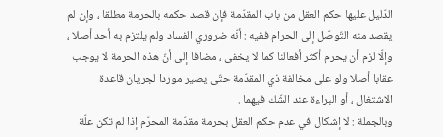الدّليل عليها حكم العقل من باب المقدّمة فإن قصد حكمه بالحرمة مطلقا ، وإن لم يقصد منه التّوصّل إلى الحرام ففيه : أنّه ضروري الفساد ولم يلتزم به أحد أصلا ، وإلّا لزم أن يحرم أكثر أفعالنا كما لا يخفى ، مضافا إلى أنّ هذه الحرمة لا يوجب عقابا أصلا ولو على مخالفة ذي المقدّمة حتّى يصير موردا لجريان قاعدة الاشتغال ، أو البراءة عند الشّك فيهما .
وبالجملة : لا إشكال في عدم حكم العقل بحرمة مقدّمة المحرّم إذا لم تكن علّة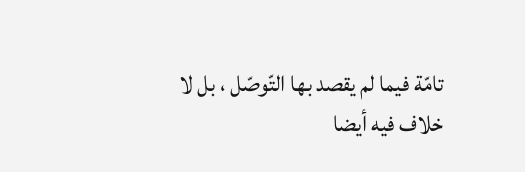تامّة فيما لم يقصد بها التّوصّل ، بل لا خلاف فيه أيضا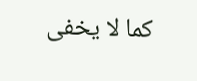كما لا يخفى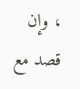، وإن قصد مع